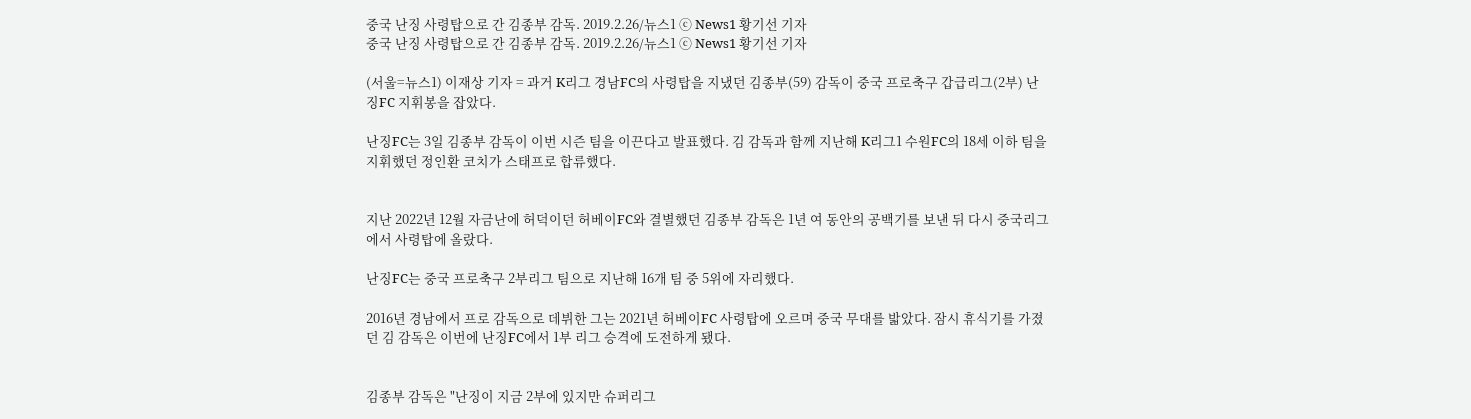중국 난징 사령탑으로 간 김종부 감독. 2019.2.26/뉴스1 ⓒ News1 황기선 기자
중국 난징 사령탑으로 간 김종부 감독. 2019.2.26/뉴스1 ⓒ News1 황기선 기자

(서울=뉴스1) 이재상 기자 = 과거 K리그 경남FC의 사령탑을 지냈던 김종부(59) 감독이 중국 프로축구 갑급리그(2부) 난징FC 지휘봉을 잡았다.

난징FC는 3일 김종부 감독이 이번 시즌 팀을 이끈다고 발표했다. 김 감독과 함께 지난해 K리그1 수원FC의 18세 이하 팀을 지휘했던 정인환 코치가 스태프로 합류했다.


지난 2022년 12월 자금난에 허덕이던 허베이FC와 결별했던 김종부 감독은 1년 여 동안의 공백기를 보낸 뒤 다시 중국리그에서 사령탑에 올랐다.

난징FC는 중국 프로축구 2부리그 팀으로 지난해 16개 팀 중 5위에 자리했다.

2016년 경남에서 프로 감독으로 데뷔한 그는 2021년 허베이FC 사령탑에 오르며 중국 무대를 밟았다. 잠시 휴식기를 가졌던 김 감독은 이번에 난징FC에서 1부 리그 승격에 도전하게 됐다.


김종부 감독은 "난징이 지금 2부에 있지만 슈퍼리그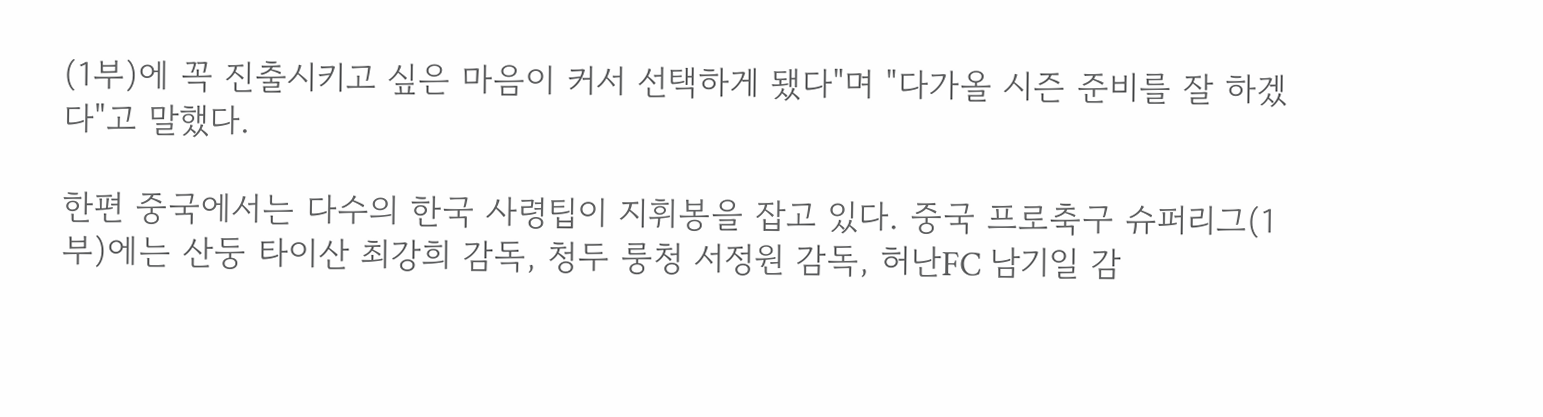(1부)에 꼭 진출시키고 싶은 마음이 커서 선택하게 됐다"며 "다가올 시즌 준비를 잘 하겠다"고 말했다.

한편 중국에서는 다수의 한국 사령팁이 지휘봉을 잡고 있다. 중국 프로축구 슈퍼리그(1부)에는 산둥 타이산 최강희 감독, 청두 룽청 서정원 감독, 허난FC 남기일 감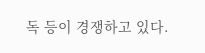독 등이 경쟁하고 있다.